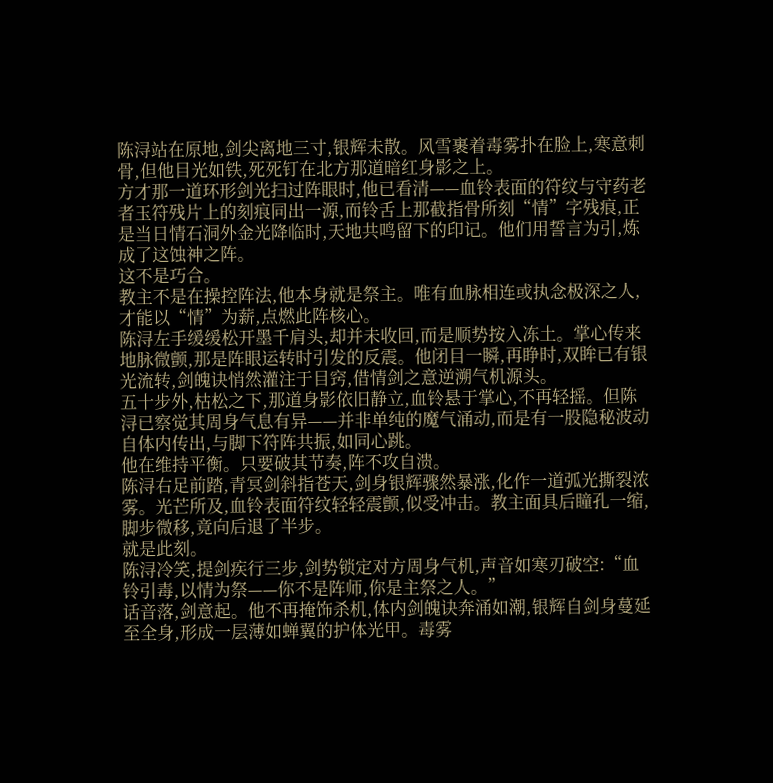陈浔站在原地,剑尖离地三寸,银辉未散。风雪裹着毒雾扑在脸上,寒意刺骨,但他目光如铁,死死钉在北方那道暗红身影之上。
方才那一道环形剑光扫过阵眼时,他已看清——血铃表面的符纹与守药老者玉符残片上的刻痕同出一源,而铃舌上那截指骨所刻“情”字残痕,正是当日情石洞外金光降临时,天地共鸣留下的印记。他们用誓言为引,炼成了这蚀神之阵。
这不是巧合。
教主不是在操控阵法,他本身就是祭主。唯有血脉相连或执念极深之人,才能以“情”为薪,点燃此阵核心。
陈浔左手缓缓松开墨千肩头,却并未收回,而是顺势按入冻土。掌心传来地脉微颤,那是阵眼运转时引发的反震。他闭目一瞬,再睁时,双眸已有银光流转,剑魄诀悄然灌注于目窍,借情剑之意逆溯气机源头。
五十步外,枯松之下,那道身影依旧静立,血铃悬于掌心,不再轻摇。但陈浔已察觉其周身气息有异——并非单纯的魔气涌动,而是有一股隐秘波动自体内传出,与脚下符阵共振,如同心跳。
他在维持平衡。只要破其节奏,阵不攻自溃。
陈浔右足前踏,青冥剑斜指苍天,剑身银辉骤然暴涨,化作一道弧光撕裂浓雾。光芒所及,血铃表面符纹轻轻震颤,似受冲击。教主面具后瞳孔一缩,脚步微移,竟向后退了半步。
就是此刻。
陈浔冷笑,提剑疾行三步,剑势锁定对方周身气机,声音如寒刃破空:“血铃引毒,以情为祭——你不是阵师,你是主祭之人。”
话音落,剑意起。他不再掩饰杀机,体内剑魄诀奔涌如潮,银辉自剑身蔓延至全身,形成一层薄如蝉翼的护体光甲。毒雾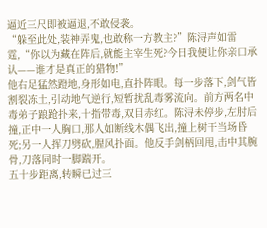逼近三尺即被逼退,不敢侵袭。
“躲至此处,装神弄鬼,也敢称一方教主?”陈浔声如雷霆,“你以为藏在阵后,就能主宰生死?今日我便让你亲口承认——谁才是真正的猎物!”
他右足猛然蹬地,身形如电,直扑阵眼。每一步落下,剑气皆割裂冻土,引动地气逆行,短暂扰乱毒雾流向。前方两名中毒弟子踉跄扑来,十指带毒,双目赤红。陈浔未停步,左肘后撞,正中一人胸口,那人如断线木偶飞出,撞上树干当场昏死;另一人挥刀劈砍,腥风扑面。他反手剑柄回甩,击中其腕骨,刀落同时一脚踹开。
五十步距离,转瞬已过三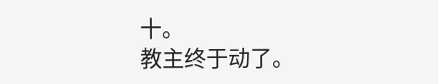十。
教主终于动了。